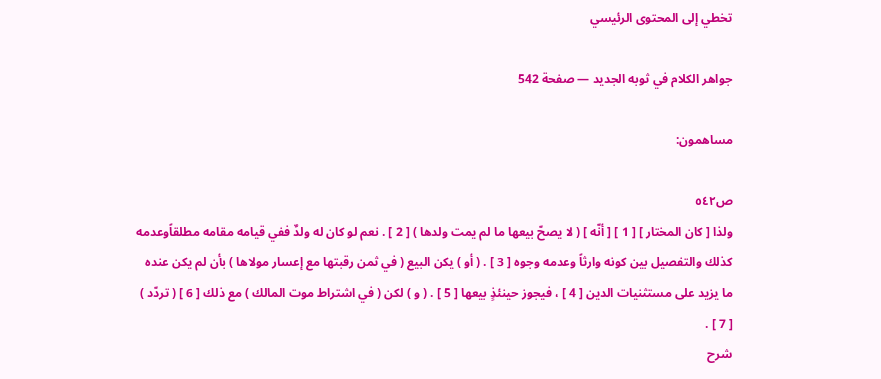تخطي إلى المحتوى الرئيسي

جواهر الكلام في ثوبه الجديد — صفحة 542

مساهمون:

ص٥٤٢
ولذا [ كان المختار ] [ 1 ] [ أنّه ] ( لا يصحّ بيعها ما لم يمت ولدها ) [ 2 ] . نعم لو كان له ولدٌ ففي قيامه مقامه مطلقاًوعدمه كذلك والتفصيل بين كونه وارثاً وعدمه وجوه [ 3 ] . ( أو ) يكن البيع ( في ثمن رقبتها مع إعسار مولاها ) بأن لم يكن عنده ما يزيد على مستثنيات الدين [ 4 ] ، فيجوز حينئذٍ بيعها [ 5 ] . ( و ) لكن ( في اشتراط موت المالك ) مع ذلك [ 6 ] ( تردّد ) [ 7 ] .
شرح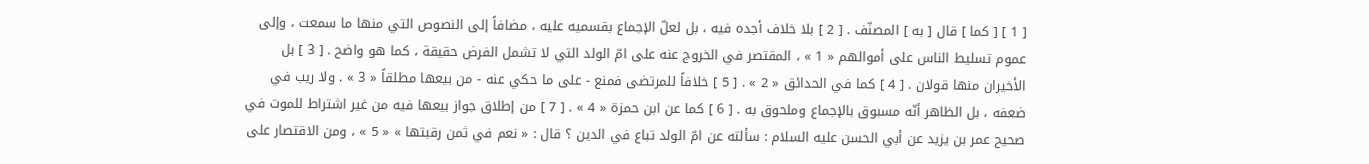[ 1 ] [ كما ] قال [ به ] المصنّف . [ 2 ] بلا خلاف أجده فيه ، بل لعلّ الإجماع بقسميه عليه ، مضافاً إلى النصوص التي منها ما سمعت ، وإلى عموم تسليط الناس على أموالهم « 1 » ، المقتصر في الخروج عنه على امّ الولد التي لا تشمل الفرض حقيقة ، كما هو واضح . [ 3 ] بل الأخيران منها قولان . [ 4 ] كما في الحدائق « 2 » . [ 5 ] خلافاً للمرتضى فمنع - على ما حكي عنه - من بيعها مطلقاً « 3 » . ولا ريب في ضعفه ، بل الظاهر أنّه مسبوق بالإجماع وملحوق به . [ 6 ] كما عن ابن حمزة « 4 » . [ 7 ] من إطلاق جواز بيعها فيه من غير اشتراط للموت في صحيح عمر بن يزيد عن أبي الحسن عليه السلام : سألته عن امّ الولد تباع في الدين ؟ قال : « نعم في ثمن رقبتها » « 5 » ، ومن الاقتصار على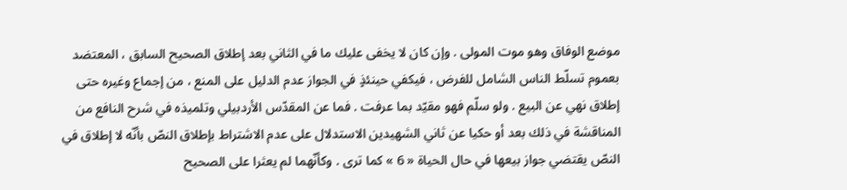موضع الوفاق وهو موت المولى . وإن كان لا يخفى عليك ما في الثاني بعد إطلاق الصحيح السابق ، المعتضد بعموم تسلّط الناس الشامل للفرض ، فيكفي حينئذٍ في الجواز عدم الدليل على المنع ، من إجماع وغيره حتى إطلاق نهي عن البيع . ولو سلّم فهو مقيّد بما عرفت . فما عن المقدّس الأردبيلي وتلميذه في شرح النافع من المناقشة في ذلك بعد أو حكيا عن ثاني الشهيدين الاستدلال على عدم الاشتراط بإطلاق النصّ بأنّه لا إطلاق في النصّ يقتضي جواز بيعها في حال الحياة « 6 » كما ترى . وكأنّهما لم يعثرا على الصحيح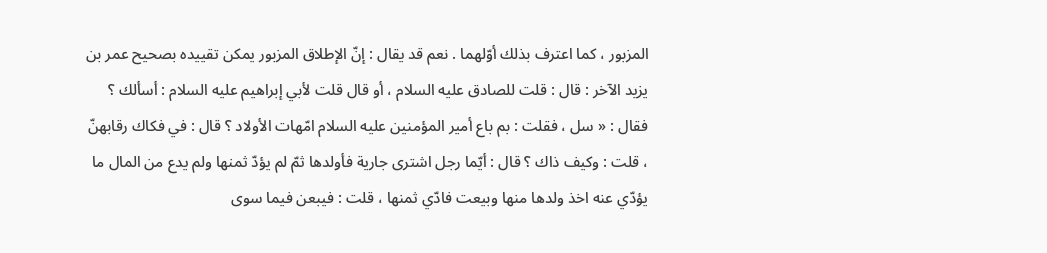المزبور ، كما اعترف بذلك أوّلهما . نعم قد يقال : إنّ الإطلاق المزبور يمكن تقييده بصحيح عمر بن يزيد الآخر : قال : قلت للصادق عليه السلام ، أو قال قلت لأبي إبراهيم عليه السلام : أسألك ؟ فقال : « سل ، فقلت : بم باع أمير المؤمنين عليه السلام امّهات الأولاد ؟ قال : في فكاك رقابهنّ ، قلت : وكيف ذاك ؟ قال : أيّما رجل اشترى جارية فأولدها ثمّ لم يؤدّ ثمنها ولم يدع من المال ما يؤدّي عنه اخذ ولدها منها وبيعت فادّي ثمنها ، قلت : فيبعن فيما سوى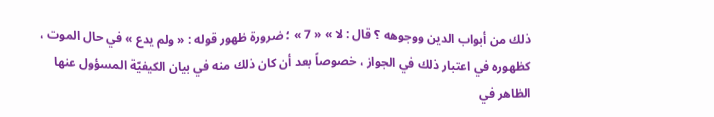ذلك من أبواب الدين ووجوهه ؟ قال : لا » « 7 » ؛ ضرورة ظهور قوله : « ولم يدع » في حال الموت ، كظهوره في اعتبار ذلك في الجواز ، خصوصاً بعد أن كان ذلك منه في بيان الكيفيّة المسؤول عنها الظاهر في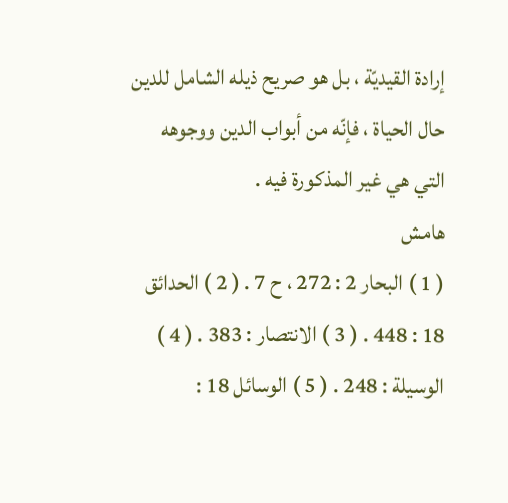إرادة القيديّة ، بل هو صريح ذيله الشامل للدين حال الحياة ، فإنّه من أبواب الدين ووجوهه التي هي غير المذكورة فيه .
هامش
( 1 ) البحار 2 : 272 ، ح 7 . ( 2 ) الحدائق 18 : 448 . ( 3 ) الانتصار : 383 . ( 4 ) الوسيلة : 248 . ( 5 ) الوسائل 18 :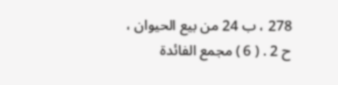278 ، ب 24 من بيع الحيوان ، ح 2 . ( 6 ) مجمع الفائدة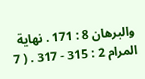والبرهان 8 : 171 . نهاية المرام 2 : 315 - 317 . ( 7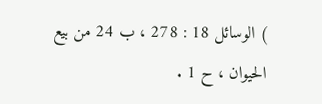) الوسائل 18 : 278 ، ب 24 من بيع الحيوان ، ح 1 .